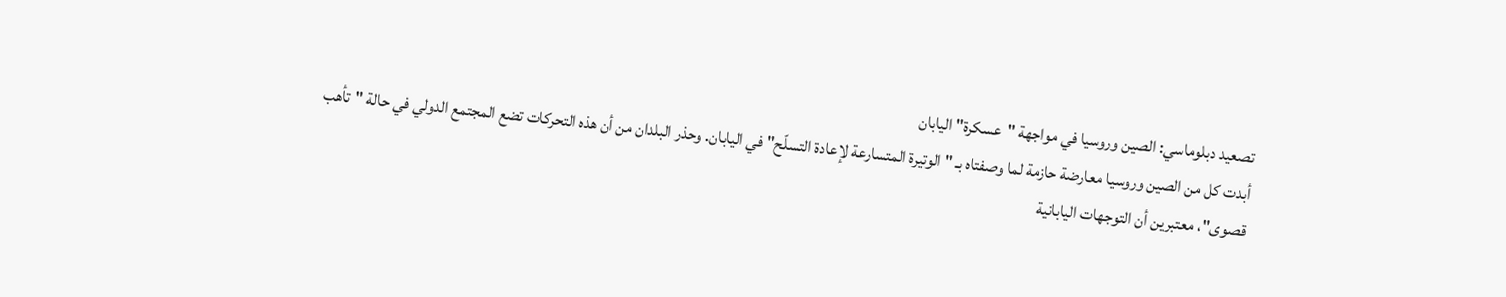تصعيد دبلوماسي: الصين وروسيا في مواجهة "عسكرة" اليابان
أبدت كل من الصين وروسيا معارضة حازمة لما وصفتاه بـ "الوتيرة المتسارعة لإعادة التسلّح" في اليابان. وحذر البلدان من أن هذه التحركات تضع المجتمع الدولي في حالة "تأهب قصوى"، معتبرين أن التوجهات اليابانية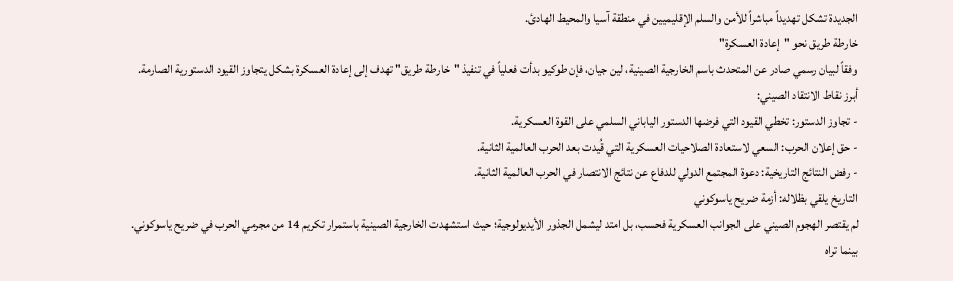الجديدة تشكل تهديداً مباشراً للأمن والسلم الإقليميين في منطقة آسيا والمحيط الهادئ.
خارطة طريق نحو "إعادة العسكرة"
وفقاً لبيان رسمي صادر عن المتحدث باسم الخارجية الصينية، لين جيان، فإن طوكيو بدأت فعلياً في تنفيذ "خارطة طريق" تهدف إلى إعادة العسكرة بشكل يتجاوز القيود الدستورية الصارمة.
أبرز نقاط الانتقاد الصيني:
- تجاوز الدستور: تخطي القيود التي فرضها الدستور الياباني السلمي على القوة العسكرية.
- حق إعلان الحرب: السعي لاستعادة الصلاحيات العسكرية التي قُيدت بعد الحرب العالمية الثانية.
- رفض النتائج التاريخية: دعوة المجتمع الدولي للدفاع عن نتائج الانتصار في الحرب العالمية الثانية.
التاريخ يلقي بظلاله: أزمة ضريح ياسوكوني
لم يقتصر الهجوم الصيني على الجوانب العسكرية فحسب، بل امتد ليشمل الجذور الأيديولوجية؛ حيث استشهدت الخارجية الصينية باستمرار تكريم 14 من مجرمي الحرب في ضريح ياسوكوني.
بينما تراه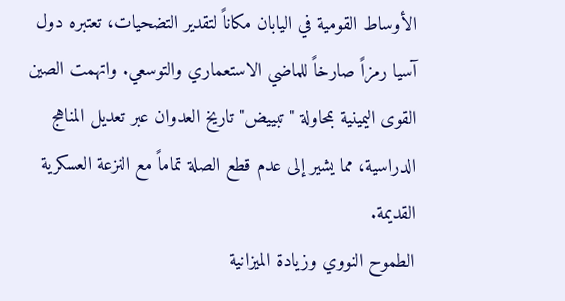الأوساط القومية في اليابان مكاناً لتقدير التضحيات، تعتبره دول آسيا رمزاً صارخاً للماضي الاستعماري والتوسعي. واتهمت الصين القوى اليمينية بمحاولة "تبييض" تاريخ العدوان عبر تعديل المناهج الدراسية، مما يشير إلى عدم قطع الصلة تماماً مع النزعة العسكرية القديمة.
الطموح النووي وزيادة الميزانية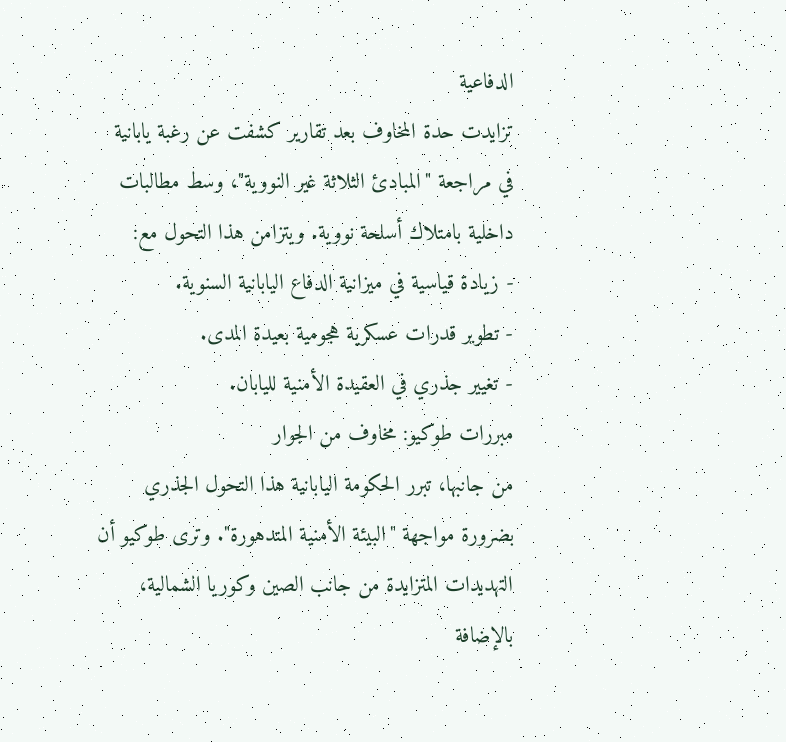الدفاعية
تزايدت حدة المخاوف بعد تقارير كشفت عن رغبة يابانية في مراجعة "المبادئ الثلاثة غير النووية"، وسط مطالبات داخلية بامتلاك أسلحة نووية. ويتزامن هذا التحول مع:
- زيادة قياسية في ميزانية الدفاع اليابانية السنوية.
- تطوير قدرات عسكرية هجومية بعيدة المدى.
- تغيير جذري في العقيدة الأمنية لليابان.
مبررات طوكيو: مخاوف من الجوار
من جانبها، تبرر الحكومة اليابانية هذا التحول الجذري بضرورة مواجهة "البيئة الأمنية المتدهورة". وترى طوكيو أن التهديدات المتزايدة من جانب الصين وكوريا الشمالية، بالإضافة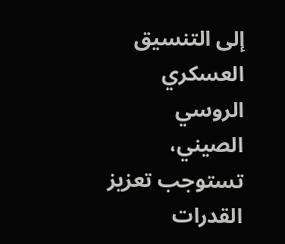إلى التنسيق العسكري الروسي الصيني، تستوجب تعزيز القدرات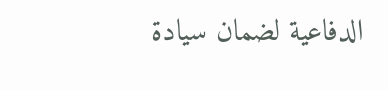الدفاعية لضمان سيادة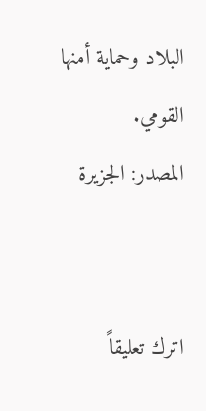البلاد وحماية أمنها القومي.
المصدر: الجزيرة


اترك تعليقاً